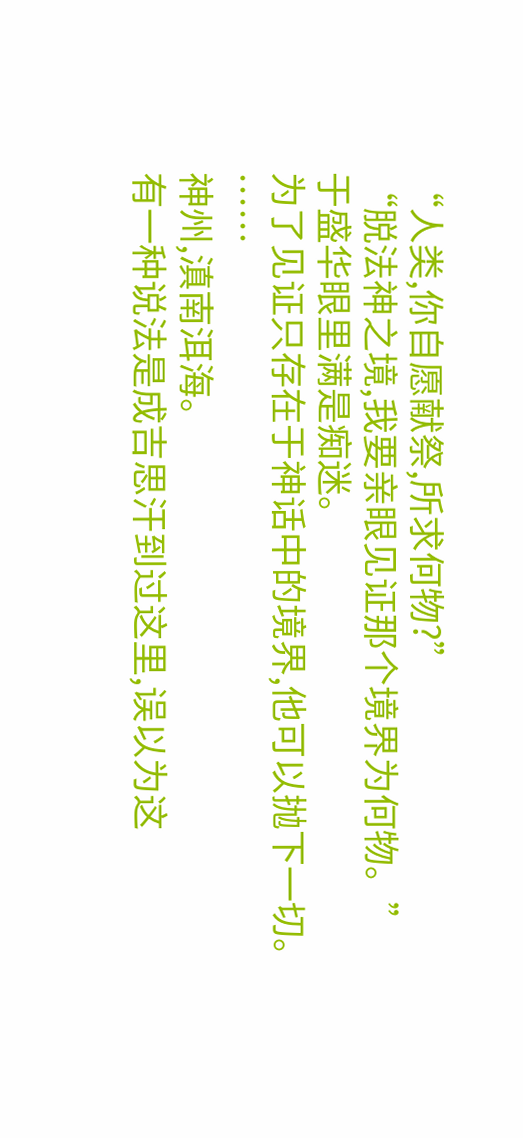“人类,你自愿献祭,所求何物?”
“脱法神之境,我要亲眼见证那个境界为何物。”
于盛华眼里满是痴迷。
为了见证只存在于神话中的境界,他可以抛下一切。
……
神州,滇南洱海。
有一种说法是成吉思汗到过这里,误以为这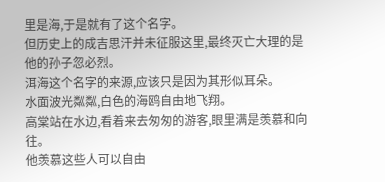里是海,于是就有了这个名字。
但历史上的成吉思汗并未征服这里,最终灭亡大理的是他的孙子忽必烈。
洱海这个名字的来源,应该只是因为其形似耳朵。
水面波光粼粼,白色的海鸥自由地飞翔。
高棠站在水边,看着来去匆匆的游客,眼里满是羡慕和向往。
他羡慕这些人可以自由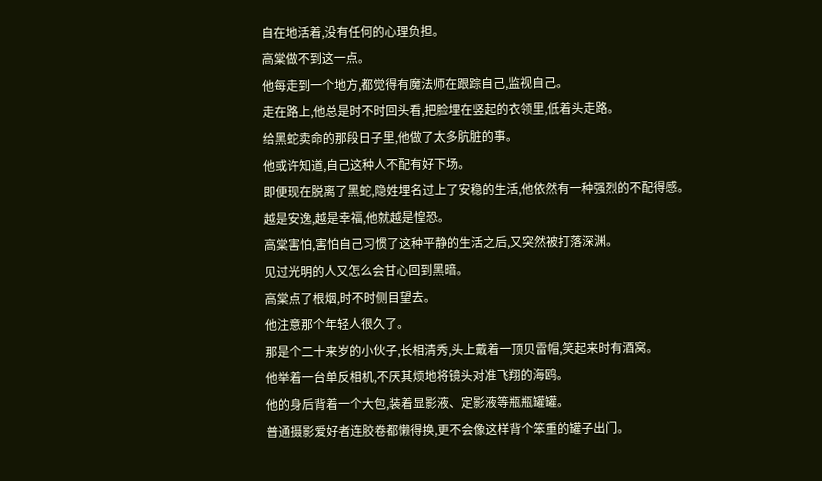自在地活着,没有任何的心理负担。
高棠做不到这一点。
他每走到一个地方,都觉得有魔法师在跟踪自己,监视自己。
走在路上,他总是时不时回头看,把脸埋在竖起的衣领里,低着头走路。
给黑蛇卖命的那段日子里,他做了太多肮脏的事。
他或许知道,自己这种人不配有好下场。
即便现在脱离了黑蛇,隐姓埋名过上了安稳的生活,他依然有一种强烈的不配得感。
越是安逸,越是幸福,他就越是惶恐。
高棠害怕,害怕自己习惯了这种平静的生活之后,又突然被打落深渊。
见过光明的人又怎么会甘心回到黑暗。
高棠点了根烟,时不时侧目望去。
他注意那个年轻人很久了。
那是个二十来岁的小伙子,长相清秀,头上戴着一顶贝雷帽,笑起来时有酒窝。
他举着一台单反相机,不厌其烦地将镜头对准飞翔的海鸥。
他的身后背着一个大包,装着显影液、定影液等瓶瓶罐罐。
普通摄影爱好者连胶卷都懒得换,更不会像这样背个笨重的罐子出门。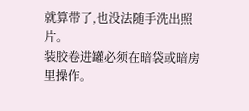就算带了,也没法随手洗出照片。
装胶卷进罐必须在暗袋或暗房里操作。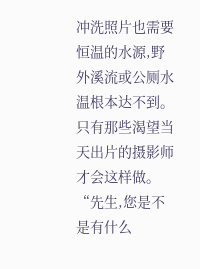冲洗照片也需要恒温的水源,野外溪流或公厕水温根本达不到。
只有那些渴望当天出片的摄影师才会这样做。
“先生,您是不是有什么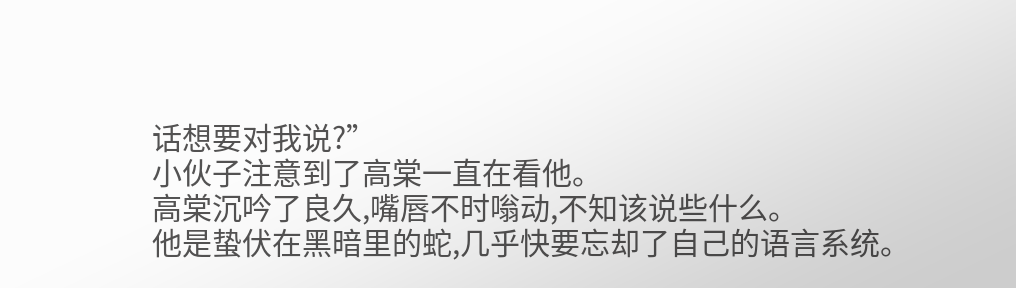话想要对我说?”
小伙子注意到了高棠一直在看他。
高棠沉吟了良久,嘴唇不时嗡动,不知该说些什么。
他是蛰伏在黑暗里的蛇,几乎快要忘却了自己的语言系统。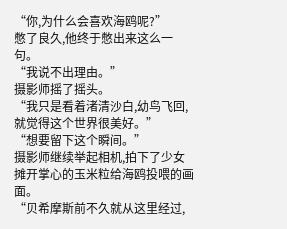“你,为什么会喜欢海鸥呢?”
憋了良久,他终于憋出来这么一句。
“我说不出理由。”
摄影师摇了摇头。
“我只是看着渚清沙白,幼鸟飞回,就觉得这个世界很美好。”
“想要留下这个瞬间。”
摄影师继续举起相机,拍下了少女摊开掌心的玉米粒给海鸥投喂的画面。
“贝希摩斯前不久就从这里经过,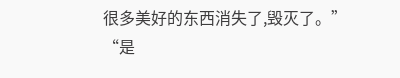很多美好的东西消失了,毁灭了。”
“是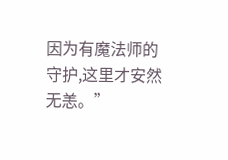因为有魔法师的守护,这里才安然无恙。”